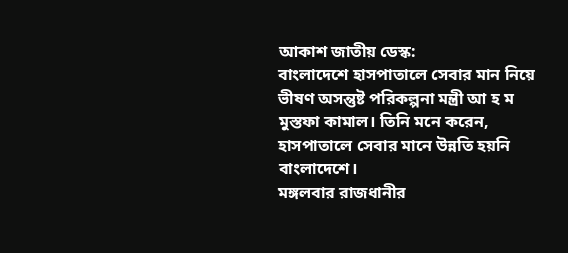আকাশ জাতীয় ডেস্ক:
বাংলাদেশে হাসপাতালে সেবার মান নিয়ে ভীষণ অসন্তুষ্ট পরিকল্পনা মন্ত্রী আ হ ম মুস্তফা কামাল। তিনি মনে করেন, হাসপাতালে সেবার মানে উন্নতি হয়নি বাংলাদেশে।
মঙ্গলবার রাজধানীর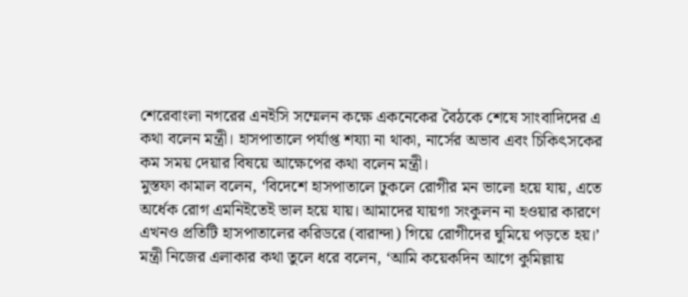শেরেবাংলা নগরের এনইসি সম্মেলন কক্ষে একনেকের বৈঠকে শেষে সাংবাদিদের এ কথা বলেন মন্ত্রী। হাসপাতালে পর্যাপ্ত শয্যা না থাকা, নার্সের অভাব এবং চিকিৎসকের কম সময় দেয়ার বিষয়ে আক্ষেপের কথা বলেন মন্ত্রী।
মুস্তফা কামাল বলেন, ‘বিদেশে হাসপাতালে ঢুকলে রোগীর মন ভালো হয়ে যায়, এতে অর্ধেক রোগ এমনিইতেই ভাল হয়ে যায়। আমাদের যায়গা সংকুলন না হওয়ার কারণে এখনও প্রতিটি হাসপাতালের করিডরে (বারান্দা) গিয়ে রোগীদের ঘুমিয়ে পড়তে হয়।’
মন্ত্রী নিজের এলাকার কথা তুলে ধরে বলেন, ‘আমি কয়েকদিন আগে কুমিল্লায়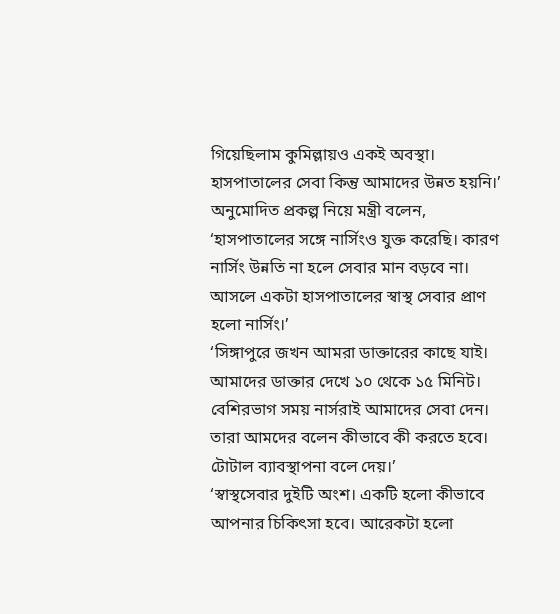গিয়েছিলাম কুমিল্লায়ও একই অবস্থা। হাসপাতালের সেবা কিন্তু আমাদের উন্নত হয়নি।’
অনুমোদিত প্রকল্প নিয়ে মন্ত্রী বলেন, ‘হাসপাতালের সঙ্গে নার্সিংও যুক্ত করেছি। কারণ নার্সিং উন্নতি না হলে সেবার মান বড়বে না। আসলে একটা হাসপাতালের স্বাস্থ সেবার প্রাণ হলো নার্সিং।’
‘সিঙ্গাপুরে জখন আমরা ডাক্তারের কাছে যাই। আমাদের ডাক্তার দেখে ১০ থেকে ১৫ মিনিট। বেশিরভাগ সময় নার্সরাই আমাদের সেবা দেন। তারা আমদের বলেন কীভাবে কী করতে হবে। টোটাল ব্যাবস্থাপনা বলে দেয়।’
‘স্বাস্থসেবার দুইটি অংশ। একটি হলো কীভাবে আপনার চিকিৎসা হবে। আরেকটা হলো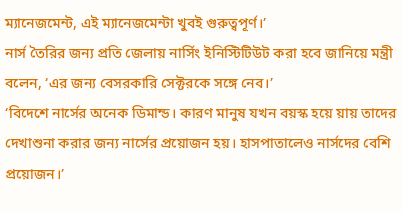ম্যানেজমেন্ট, এই ম্যানেজমেন্টা খুবই গুরুত্বপূর্ণ।’
নার্স তৈরির জন্য প্রতি জেলায় নার্সিং ইনিস্টিটিউট করা হবে জানিয়ে মন্ত্রী বলেন, ‘এর জন্য বেসরকারি সেক্টরকে সঙ্গে নেব।’
‘বিদেশে নার্সের অনেক ডিমান্ড। কারণ মানুষ যখন বয়স্ক হয়ে য়ায় তাদের দেখাশুনা করার জন্য নার্সের প্রয়োজন হয়। হাসপাতালেও নার্সদের বেশি প্রয়োজন।’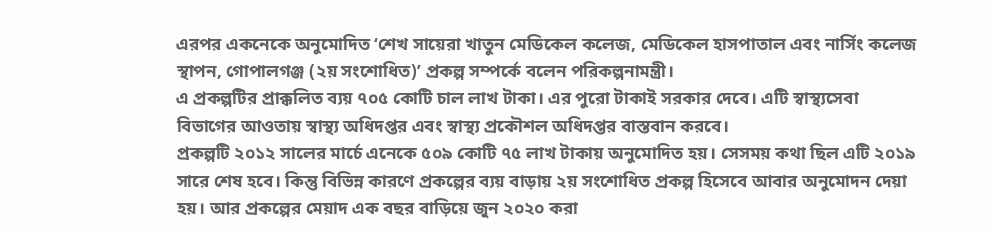এরপর একনেকে অনুমোদিত ‘শেখ সায়েরা খাতুন মেডিকেল কলেজ, মেডিকেল হাসপাতাল এবং নার্সিং কলেজ স্থাপন, গোপালগঞ্জ (২য় সংশোধিত)’ প্রকল্প সম্পর্কে বলেন পরিকল্পনামন্ত্রী।
এ প্রকল্পটির প্রাক্কলিত ব্যয় ৭০৫ কোটি চাল লাখ টাকা। এর পুরো টাকাই সরকার দেবে। এটি স্বাস্থ্যসেবা বিভাগের আওতায় স্বাস্থ্য অধিদপ্তর এবং স্বাস্থ্য প্রকৌশল অধিদপ্তর বাস্তবান করবে।
প্রকল্পটি ২০১২ সালের মার্চে এনেকে ৫০৯ কোটি ৭৫ লাখ টাকায় অনুমোদিত হয়। সেসময় কথা ছিল এটি ২০১৯ সারে শেষ হবে। কিন্তু বিভিন্ন কারণে প্রকল্পের ব্যয় বাড়ায় ২য় সংশোধিত প্রকল্প হিসেবে আবার অনুমোদন দেয়া হয়। আর প্রকল্পের মেয়াদ এক বছর বাড়িয়ে জুন ২০২০ করা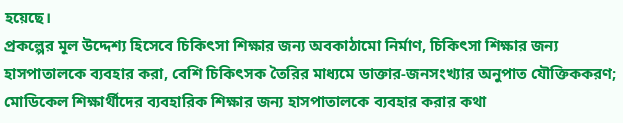হয়েছে।
প্রকল্পের মূল উদ্দেশ্য হিসেবে চিকিৎসা শিক্ষার জন্য অবকাঠামো নির্মাণ, চিকিৎসা শিক্ষার জন্য হাসপাতালকে ব্যবহার করা, বেশি চিকিৎসক তৈরির মাধ্যমে ডাক্তার-জনসংখ্যার অনুপাত যৌক্তিককরণ; মোডিকেল শিক্ষার্থীদের ব্যবহারিক শিক্ষার জন্য হাসপাতালকে ব্যবহার করার কথা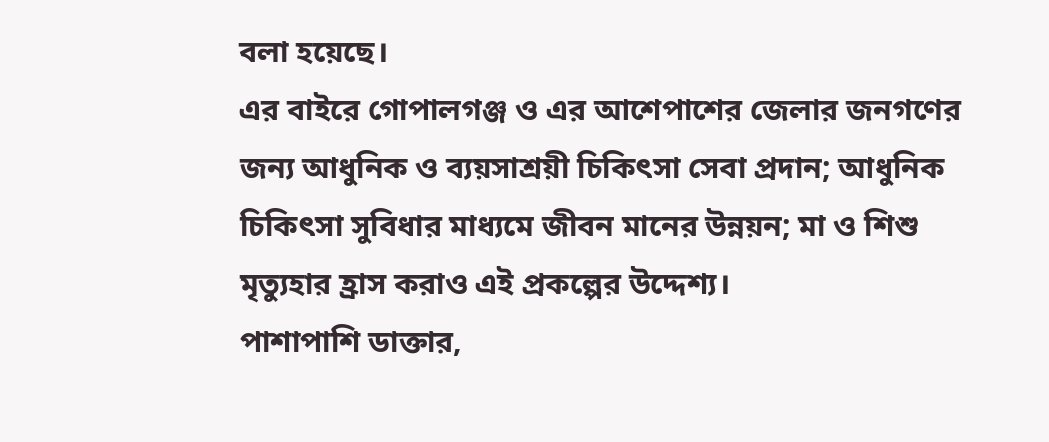বলা হয়েছে।
এর বাইরে গোপালগঞ্জ ও এর আশেপাশের জেলার জনগণের জন্য আধুনিক ও ব্যয়সাশ্রয়ী চিকিৎসা সেবা প্রদান; আধুনিক চিকিৎসা সুবিধার মাধ্যমে জীবন মানের উন্নয়ন; মা ও শিশু মৃত্যুহার হ্রাস করাও এই প্রকল্পের উদ্দেশ্য।
পাশাপাশি ডাক্তার,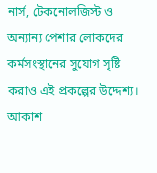নার্স, টেকনোলজিস্ট ও অন্যান্য পেশার লোকদের কর্মসংস্থানের সুযোগ সৃষ্টি করাও এই প্রকল্পের উদ্দেশ্য।
আকাশ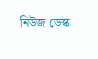নিউজ ডেস্ক